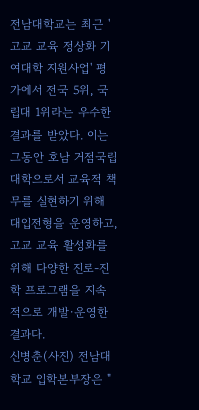전남대학교는 최근 '고교 교육 정상화 기여대학 지원사업' 평가에서 전국 5위, 국립대 1위라는 우수한 결과를 받았다. 이는 그동안 호남 거점국립대학으로서 교육적 책무를 실현하기 위해 대입전형을 운영하고, 고교 교육 활성화를 위해 다양한 진로-진학 프로그램을 지속적으로 개발·운영한 결과다.
신병춘(사진) 전남대학교 입학본부장은 "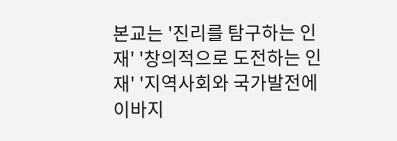본교는 '진리를 탐구하는 인재' '창의적으로 도전하는 인재' '지역사회와 국가발전에 이바지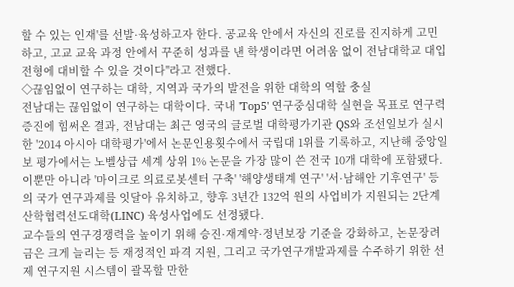할 수 있는 인재'를 선발·육성하고자 한다. 공교육 안에서 자신의 진로를 진지하게 고민하고, 고교 교육 과정 안에서 꾸준히 성과를 낸 학생이라면 어려움 없이 전남대학교 대입전형에 대비할 수 있을 것이다"라고 전했다.
◇끊임없이 연구하는 대학, 지역과 국가의 발전을 위한 대학의 역할 충실
전남대는 끊임없이 연구하는 대학이다. 국내 'Top5' 연구중심대학 실현을 목표로 연구력 증진에 힘써온 결과, 전남대는 최근 영국의 글로벌 대학평가기관 QS와 조선일보가 실시한 '2014 아시아 대학평가'에서 논문인용횟수에서 국립대 1위를 기록하고, 지난해 중앙일보 평가에서는 노벨상급 세계 상위 1% 논문을 가장 많이 쓴 전국 10개 대학에 포함됐다. 이뿐만 아니라 '마이크로 의료로봇센터 구축' '해양생태계 연구' '서·남해안 기후연구' 등의 국가 연구과제를 잇달아 유치하고, 향후 3년간 132억 원의 사업비가 지원되는 2단계 산학협력선도대학(LINC) 육성사업에도 선정됐다.
교수들의 연구경쟁력을 높이기 위해 승진·재계약·정년보장 기준을 강화하고, 논문장려금은 크게 늘리는 등 재정적인 파격 지원, 그리고 국가연구개발과제를 수주하기 위한 선제 연구지원 시스템이 괄목할 만한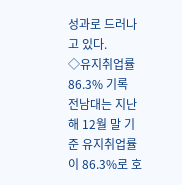성과로 드러나고 있다.
◇유지취업률 86.3% 기록
전남대는 지난해 12월 말 기준 유지취업률이 86.3%로 호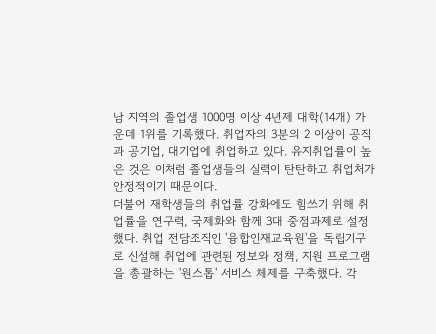남 지역의 졸업생 1000명 이상 4년제 대학(14개) 가운데 1위를 기록했다. 취업자의 3분의 2 이상이 공직과 공기업, 대기업에 취업하고 있다. 유지취업률이 높은 것은 이처럼 졸업생들의 실력이 탄탄하고 취업처가 안정적이기 때문이다.
더불어 재학생들의 취업률 강화에도 힘쓰기 위해 취업률을 연구력, 국제화와 함께 3대 중점과제로 설정했다. 취업 전담조직인 '융합인재교육원'을 독립기구로 신설해 취업에 관련된 정보와 정책, 지원 프로그램을 총괄하는 '원스톱' 서비스 체제를 구축했다. 각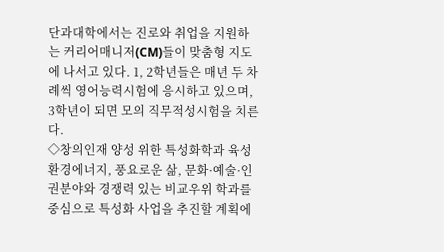단과대학에서는 진로와 취업을 지원하는 커리어매니저(CM)들이 맞춤형 지도에 나서고 있다. 1, 2학년들은 매년 두 차례씩 영어능력시험에 응시하고 있으며, 3학년이 되면 모의 직무적성시험을 치른다.
◇창의인재 양성 위한 특성화학과 육성
환경에너지, 풍요로운 삶, 문화·예술·인권분야와 경쟁력 있는 비교우위 학과를 중심으로 특성화 사업을 추진할 계획에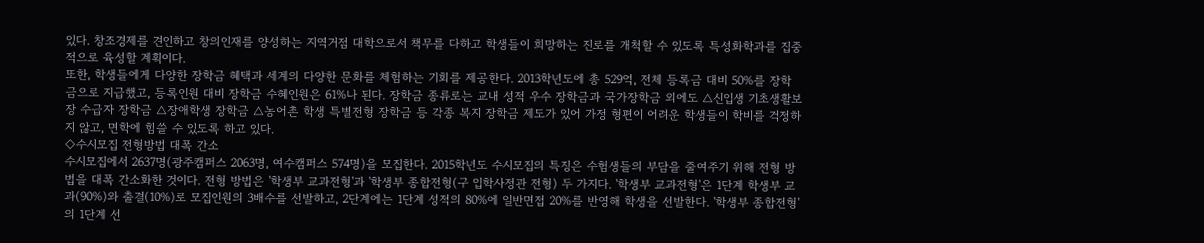있다. 창조경제를 견인하고 창의인재를 양성하는 지역거점 대학으로서 책무를 다하고 학생들이 희망하는 진로를 개척할 수 있도록 특성화학과를 집중적으로 육성할 계획이다.
또한, 학생들에게 다양한 장학금 혜택과 세계의 다양한 문화를 체험하는 기회를 제공한다. 2013학년도에 총 529억, 전체 등록금 대비 50%를 장학금으로 지급했고, 등록인원 대비 장학금 수혜인원은 61%나 된다. 장학금 종류로는 교내 성적 우수 장학금과 국가장학금 외에도 △신입생 기초생활보장 수급자 장학금 △장애학생 장학금 △농어촌 학생 특별전형 장학금 등 각종 복지 장학금 제도가 있어 가정 형편이 어려운 학생들이 학비를 걱정하지 않고, 면학에 힘쓸 수 있도록 하고 있다.
◇수시모집 전형방법 대폭 간소
수시모집에서 2637명(광주캠퍼스 2063명, 여수캠퍼스 574명)을 모집한다. 2015학년도 수시모집의 특징은 수험생들의 부담을 줄여주기 위해 전형 방법을 대폭 간소화한 것이다. 전형 방법은 '학생부 교과전형'과 '학생부 종합전형(구 입학사정관 전형) 두 가지다. '학생부 교과전형'은 1단계 학생부 교과(90%)와 출결(10%)로 모집인원의 3배수를 선발하고, 2단계에는 1단계 성적의 80%에 일반면접 20%를 반영해 학생을 선발한다. '학생부 종합전형'의 1단계 선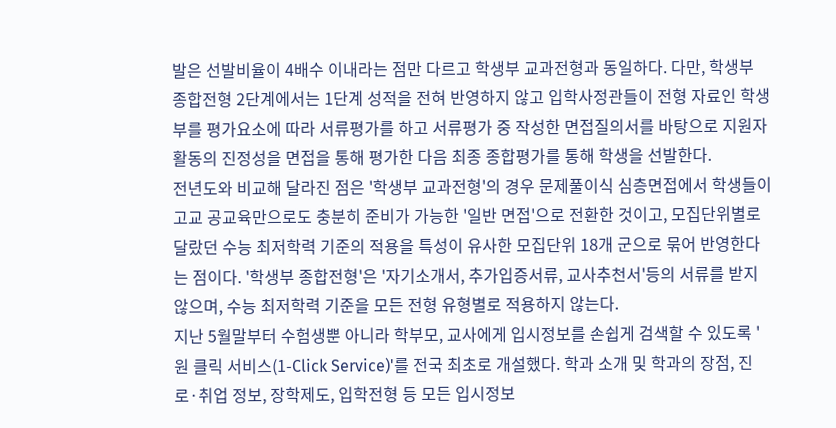발은 선발비율이 4배수 이내라는 점만 다르고 학생부 교과전형과 동일하다. 다만, 학생부 종합전형 2단계에서는 1단계 성적을 전혀 반영하지 않고 입학사정관들이 전형 자료인 학생부를 평가요소에 따라 서류평가를 하고 서류평가 중 작성한 면접질의서를 바탕으로 지원자 활동의 진정성을 면접을 통해 평가한 다음 최종 종합평가를 통해 학생을 선발한다.
전년도와 비교해 달라진 점은 '학생부 교과전형'의 경우 문제풀이식 심층면접에서 학생들이 고교 공교육만으로도 충분히 준비가 가능한 '일반 면접'으로 전환한 것이고, 모집단위별로 달랐던 수능 최저학력 기준의 적용을 특성이 유사한 모집단위 18개 군으로 묶어 반영한다는 점이다. '학생부 종합전형'은 '자기소개서, 추가입증서류, 교사추천서'등의 서류를 받지 않으며, 수능 최저학력 기준을 모든 전형 유형별로 적용하지 않는다.
지난 5월말부터 수험생뿐 아니라 학부모, 교사에게 입시정보를 손쉽게 검색할 수 있도록 '원 클릭 서비스(1-Click Service)'를 전국 최초로 개설했다. 학과 소개 및 학과의 장점, 진로·취업 정보, 장학제도, 입학전형 등 모든 입시정보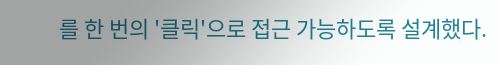를 한 번의 '클릭'으로 접근 가능하도록 설계했다.